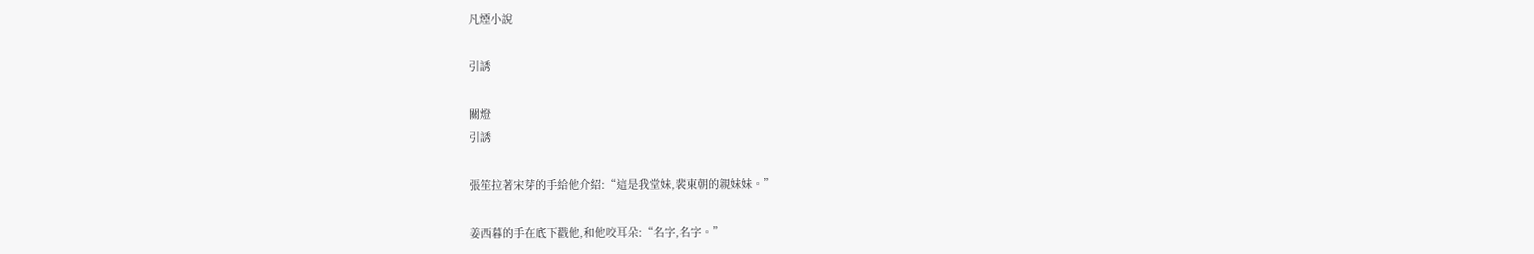凡煙小說

引誘

關燈
引誘

張笙拉著宋芽的手給他介紹:“這是我堂妹,裴東朝的親妹妹。”

姜西暮的手在底下戳他,和他咬耳朵:“名字,名字。”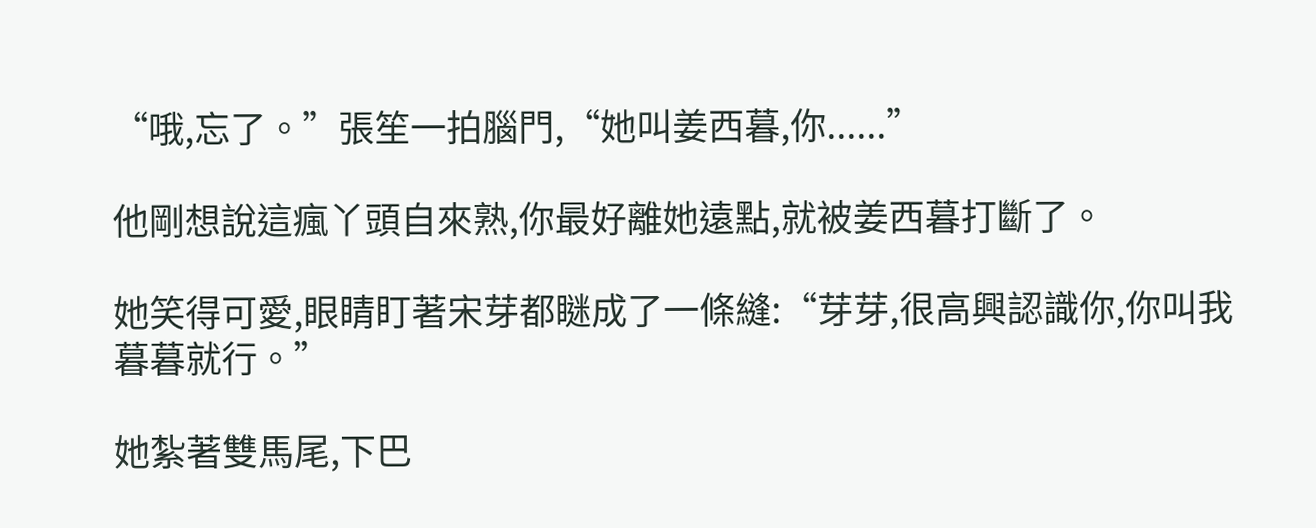“哦,忘了。”張笙一拍腦門,“她叫姜西暮,你......”

他剛想說這瘋丫頭自來熟,你最好離她遠點,就被姜西暮打斷了。

她笑得可愛,眼睛盯著宋芽都瞇成了一條縫:“芽芽,很高興認識你,你叫我暮暮就行。”

她紮著雙馬尾,下巴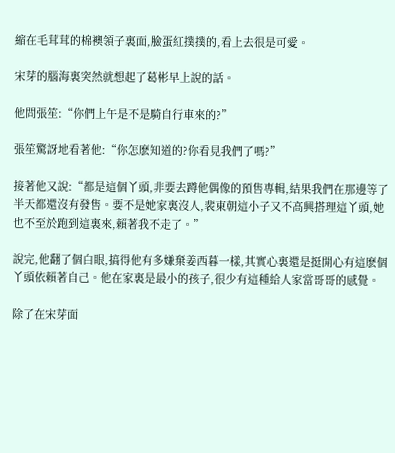縮在毛茸茸的棉襖領子裏面,臉蛋紅撲撲的,看上去很是可愛。

宋芽的腦海裏突然就想起了葛彬早上說的話。

他問張笙:“你們上午是不是騎自行車來的?”

張笙驚訝地看著他:“你怎麽知道的?你看見我們了嗎?”

接著他又說:“都是這個丫頭,非要去蹲他偶像的預售專輯,結果我們在那邊等了半天都還沒有發售。要不是她家裏沒人,裴東朝這小子又不高興搭理這丫頭,她也不至於跑到這裏來,賴著我不走了。”

說完,他翻了個白眼,搞得他有多嫌棄姜西暮一樣,其實心裏還是挺開心有這麽個丫頭依賴著自己。他在家裏是最小的孩子,很少有這種給人家當哥哥的感覺。

除了在宋芽面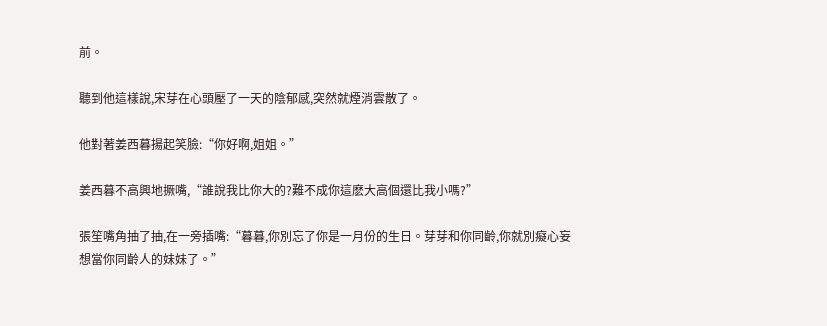前。

聽到他這樣說,宋芽在心頭壓了一天的陰郁感,突然就煙消雲散了。

他對著姜西暮揚起笑臉:“你好啊,姐姐。”

姜西暮不高興地撅嘴,“誰說我比你大的?難不成你這麽大高個還比我小嗎?”

張笙嘴角抽了抽,在一旁插嘴:“暮暮,你別忘了你是一月份的生日。芽芽和你同齡,你就別癡心妄想當你同齡人的妹妹了。”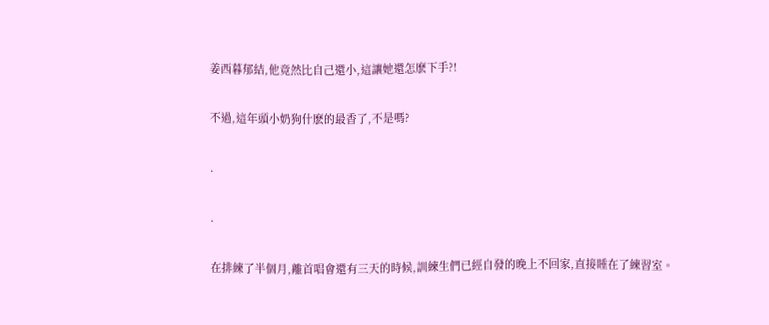姜西暮郁結,他竟然比自己還小,這讓她還怎麽下手?!

不過,這年頭小奶狗什麽的最香了,不是嗎?

.

.

在排練了半個月,離首唱會還有三天的時候,訓練生們已經自發的晚上不回家,直接睡在了練習室。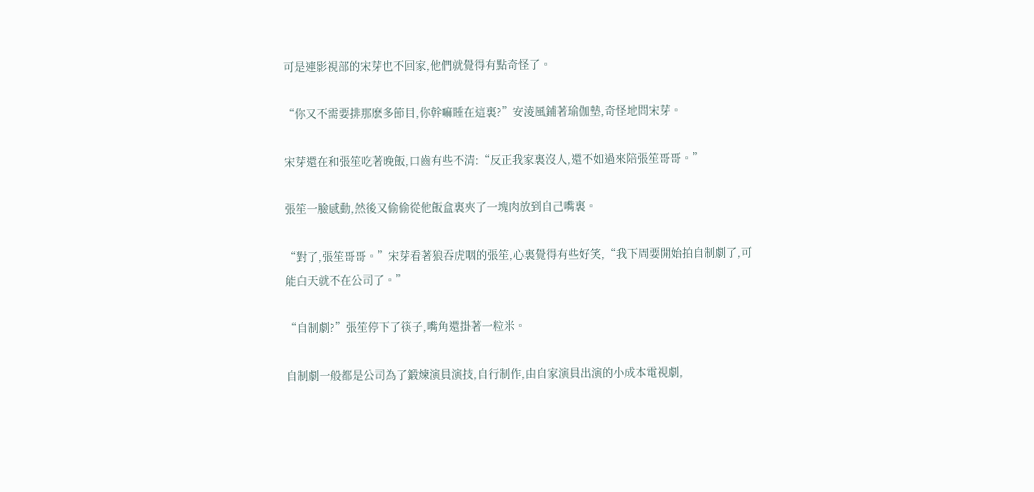可是連影視部的宋芽也不回家,他們就覺得有點奇怪了。

“你又不需要排那麽多節目,你幹嘛睡在這裏?”安淩風鋪著瑜伽墊,奇怪地問宋芽。

宋芽還在和張笙吃著晚飯,口齒有些不清:“反正我家裏沒人,還不如過來陪張笙哥哥。”

張笙一臉感動,然後又偷偷從他飯盒裏夾了一塊肉放到自己嘴裏。

“對了,張笙哥哥。”宋芽看著狼吞虎咽的張笙,心裏覺得有些好笑,“我下周要開始拍自制劇了,可能白天就不在公司了。”

“自制劇?”張笙停下了筷子,嘴角還掛著一粒米。

自制劇一般都是公司為了鍛煉演員演技,自行制作,由自家演員出演的小成本電視劇,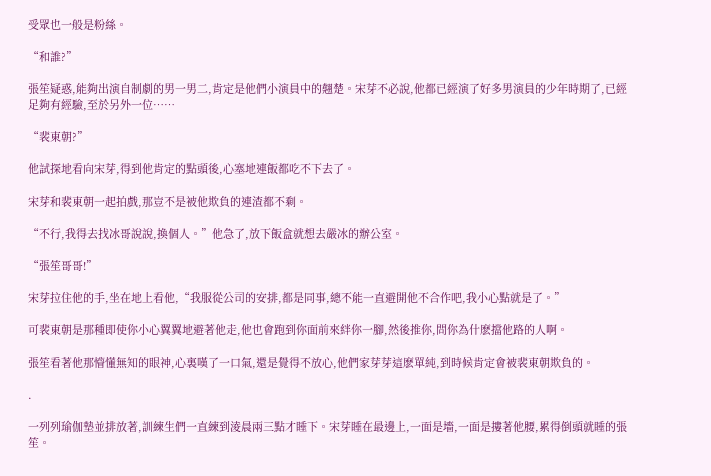受眾也一般是粉絲。

“和誰?”

張笙疑惑,能夠出演自制劇的男一男二,肯定是他們小演員中的翹楚。宋芽不必說,他都已經演了好多男演員的少年時期了,已經足夠有經驗,至於另外一位……

“裴東朝?”

他試探地看向宋芽,得到他肯定的點頭後,心塞地連飯都吃不下去了。

宋芽和裴東朝一起拍戲,那豈不是被他欺負的連渣都不剩。

“不行,我得去找冰哥說說,換個人。”他急了,放下飯盒就想去嚴冰的辦公室。

“張笙哥哥!”

宋芽拉住他的手,坐在地上看他,“我服從公司的安排,都是同事,總不能一直避開他不合作吧,我小心點就是了。”

可裴東朝是那種即使你小心翼翼地避著他走,他也會跑到你面前來絆你一腳,然後推你,問你為什麽擋他路的人啊。

張笙看著他那懵懂無知的眼神,心裏嘆了一口氣,還是覺得不放心,他們家芽芽這麽單純,到時候肯定會被裴東朝欺負的。

.

一列列瑜伽墊並排放著,訓練生們一直練到淩晨兩三點才睡下。宋芽睡在最邊上,一面是墻,一面是摟著他腰,累得倒頭就睡的張笙。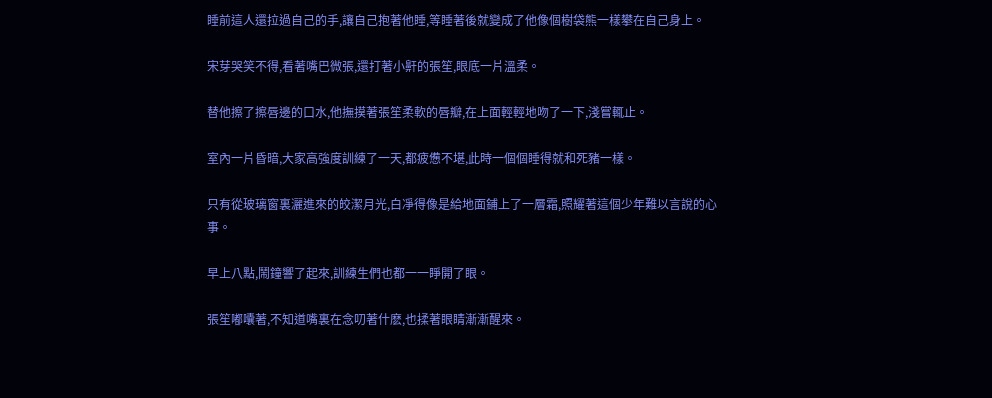睡前這人還拉過自己的手,讓自己抱著他睡,等睡著後就變成了他像個樹袋熊一樣攀在自己身上。

宋芽哭笑不得,看著嘴巴微張,還打著小鼾的張笙,眼底一片溫柔。

替他擦了擦唇邊的口水,他撫摸著張笙柔軟的唇瓣,在上面輕輕地吻了一下,淺嘗輒止。

室內一片昏暗,大家高強度訓練了一天,都疲憊不堪,此時一個個睡得就和死豬一樣。

只有從玻璃窗裏灑進來的皎潔月光,白凈得像是給地面鋪上了一層霜,照耀著這個少年難以言說的心事。

早上八點,鬧鐘響了起來,訓練生們也都一一睜開了眼。

張笙嘟囔著,不知道嘴裏在念叨著什麽,也揉著眼睛漸漸醒來。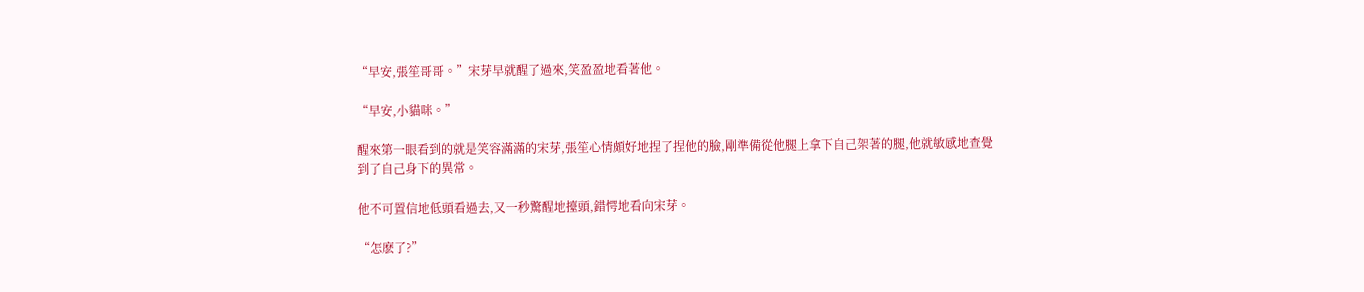“早安,張笙哥哥。”宋芽早就醒了過來,笑盈盈地看著他。

“早安,小貓咪。”

醒來第一眼看到的就是笑容滿滿的宋芽,張笙心情頗好地捏了捏他的臉,剛準備從他腿上拿下自己架著的腿,他就敏感地查覺到了自己身下的異常。

他不可置信地低頭看過去,又一秒驚醒地擡頭,錯愕地看向宋芽。

“怎麽了?”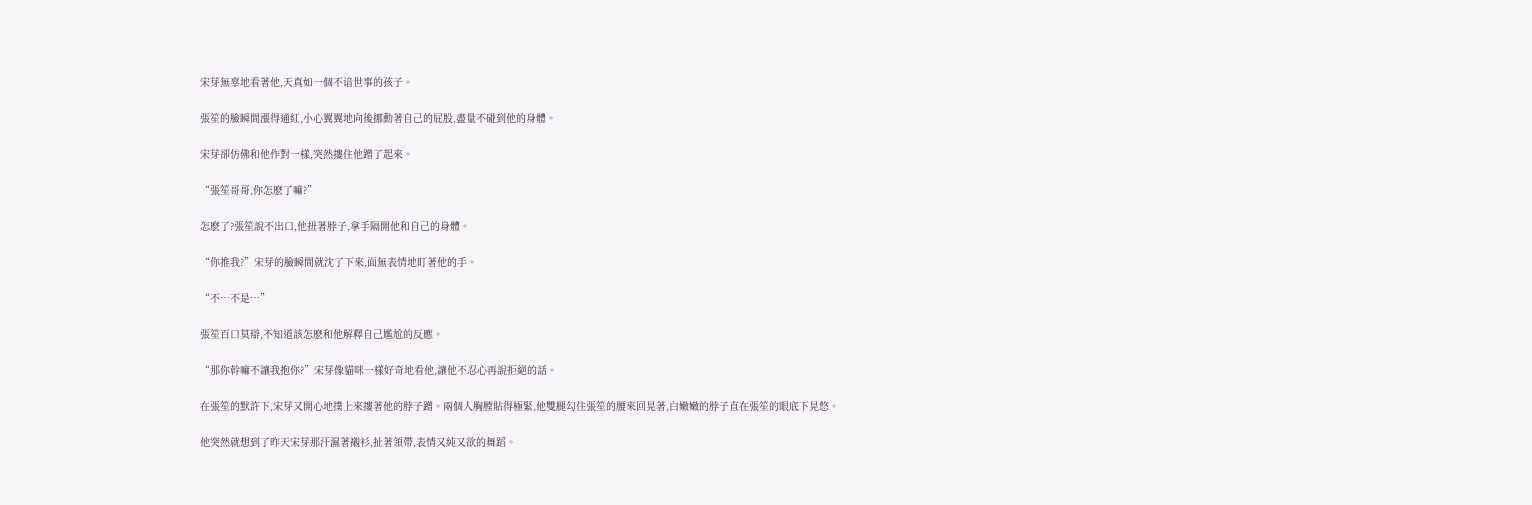宋芽無辜地看著他,天真如一個不谙世事的孩子。

張笙的臉瞬間漲得通紅,小心翼翼地向後挪動著自己的屁股,盡量不碰到他的身體。

宋芽卻仿佛和他作對一樣,突然摟住他蹭了起來。

“張笙哥哥,你怎麽了嘛?”

怎麽了?張笙說不出口,他扭著脖子,拿手隔開他和自己的身體。

“你推我?”宋芽的臉瞬間就沈了下來,面無表情地盯著他的手。

“不…不是…”

張笙百口莫辯,不知道該怎麽和他解釋自己尷尬的反應。

“那你幹嘛不讓我抱你?”宋芽像貓咪一樣好奇地看他,讓他不忍心再說拒絕的話。

在張笙的默許下,宋芽又開心地撲上來摟著他的脖子蹭。兩個人胸膛貼得極緊,他雙腿勾住張笙的腰來回晃著,白嫩嫩的脖子直在張笙的眼底下晃悠。

他突然就想到了昨天宋芽那汗濕著襯衫,扯著領帶,表情又純又欲的舞蹈。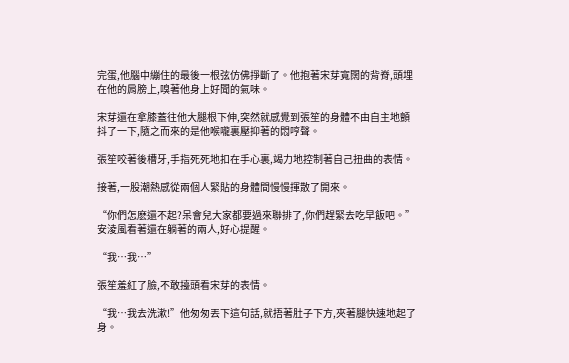完蛋,他腦中繃住的最後一根弦仿佛掙斷了。他抱著宋芽寬闊的背脊,頭埋在他的肩膀上,嗅著他身上好聞的氣味。

宋芽還在拿膝蓋往他大腿根下伸,突然就感覺到張笙的身體不由自主地顫抖了一下,隨之而來的是他喉嚨裏壓抑著的悶哼聲。

張笙咬著後槽牙,手指死死地扣在手心裏,竭力地控制著自己扭曲的表情。

接著,一股潮熱感從兩個人緊貼的身體間慢慢揮散了開來。

“你們怎麽還不起?呆會兒大家都要過來聯排了,你們趕緊去吃早飯吧。”安淩風看著還在躺著的兩人,好心提醒。

“我…我…”

張笙羞紅了臉,不敢擡頭看宋芽的表情。

“我…我去洗漱!”他匆匆丟下這句話,就捂著肚子下方,夾著腿快速地起了身。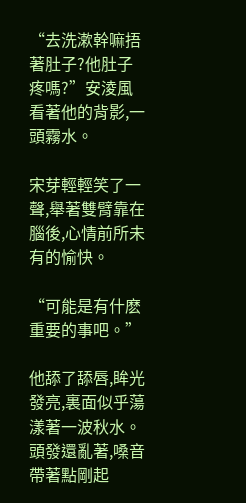“去洗漱幹嘛捂著肚子?他肚子疼嗎?”安淩風看著他的背影,一頭霧水。

宋芽輕輕笑了一聲,舉著雙臂靠在腦後,心情前所未有的愉快。

“可能是有什麽重要的事吧。”

他舔了舔唇,眸光發亮,裏面似乎蕩漾著一波秋水。頭發還亂著,嗓音帶著點剛起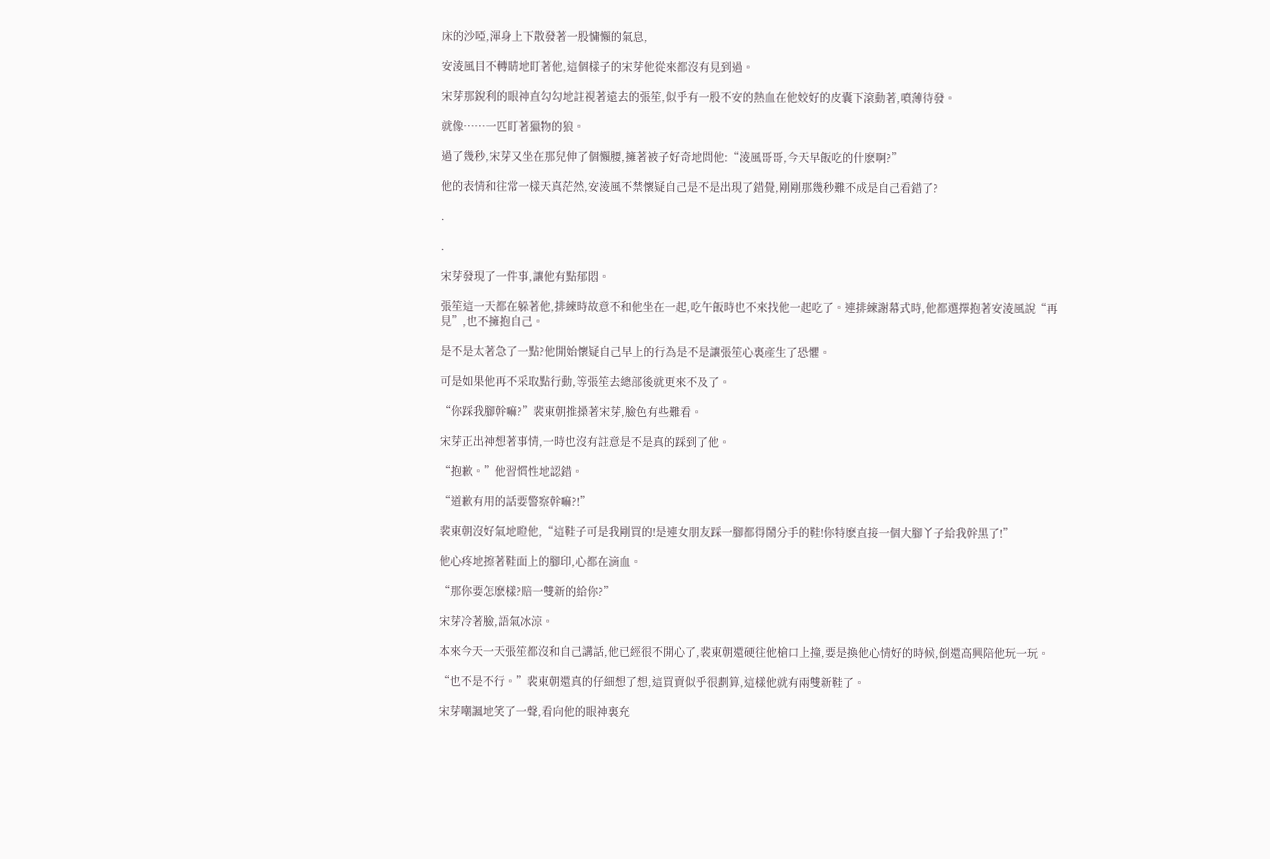床的沙啞,渾身上下散發著一股慵懶的氣息,

安淩風目不轉睛地盯著他,這個樣子的宋芽他從來都沒有見到過。

宋芽那銳利的眼神直勾勾地註視著遠去的張笙,似乎有一股不安的熱血在他姣好的皮囊下滾動著,噴薄待發。

就像……一匹盯著獵物的狼。

過了幾秒,宋芽又坐在那兒伸了個懶腰,擁著被子好奇地問他:“淩風哥哥,今天早飯吃的什麽啊?”

他的表情和往常一樣天真茫然,安淩風不禁懷疑自己是不是出現了錯覺,剛剛那幾秒難不成是自己看錯了?

.

.

宋芽發現了一件事,讓他有點郁悶。

張笙這一天都在躲著他,排練時故意不和他坐在一起,吃午飯時也不來找他一起吃了。連排練謝幕式時,他都選擇抱著安淩風說“再見”,也不擁抱自己。

是不是太著急了一點?他開始懷疑自己早上的行為是不是讓張笙心裏產生了恐懼。

可是如果他再不采取點行動,等張笙去總部後就更來不及了。

“你踩我腳幹嘛?”裴東朝推搡著宋芽,臉色有些難看。

宋芽正出神想著事情,一時也沒有註意是不是真的踩到了他。

“抱歉。”他習慣性地認錯。

“道歉有用的話要警察幹嘛?!”

裴東朝沒好氣地瞪他,“這鞋子可是我剛買的!是連女朋友踩一腳都得鬧分手的鞋!你特麽直接一個大腳丫子給我幹黑了!”

他心疼地擦著鞋面上的腳印,心都在滴血。

“那你要怎麽樣?賠一雙新的給你?”

宋芽冷著臉,語氣冰涼。

本來今天一天張笙都沒和自己講話,他已經很不開心了,裴東朝還硬往他槍口上撞,要是換他心情好的時候,倒還高興陪他玩一玩。

“也不是不行。”裴東朝還真的仔細想了想,這買賣似乎很劃算,這樣他就有兩雙新鞋了。

宋芽嘲諷地笑了一聲,看向他的眼神裏充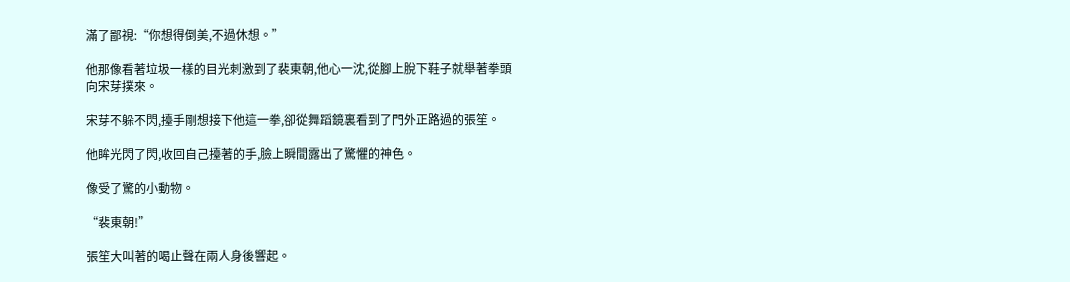滿了鄙視:“你想得倒美,不過休想。”

他那像看著垃圾一樣的目光刺激到了裴東朝,他心一沈,從腳上脫下鞋子就舉著拳頭向宋芽撲來。

宋芽不躲不閃,擡手剛想接下他這一拳,卻從舞蹈鏡裏看到了門外正路過的張笙。

他眸光閃了閃,收回自己擡著的手,臉上瞬間露出了驚懼的神色。

像受了驚的小動物。

“裴東朝!”

張笙大叫著的喝止聲在兩人身後響起。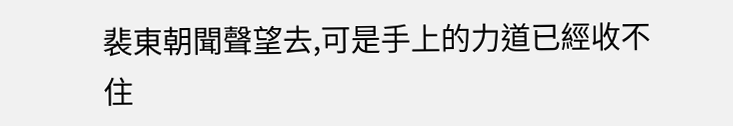裴東朝聞聲望去,可是手上的力道已經收不住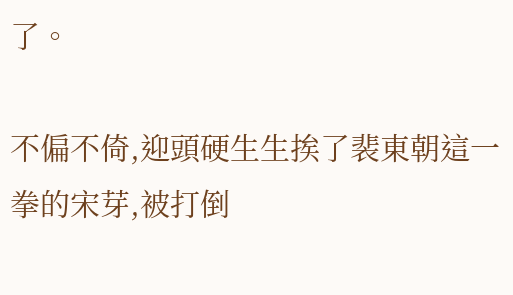了。

不偏不倚,迎頭硬生生挨了裴東朝這一拳的宋芽,被打倒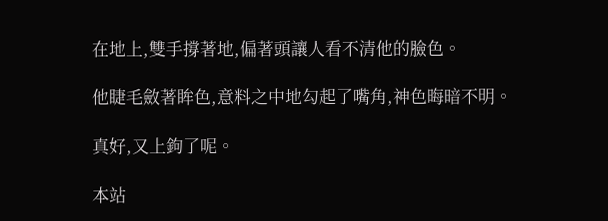在地上,雙手撐著地,偏著頭讓人看不清他的臉色。

他睫毛斂著眸色,意料之中地勾起了嘴角,神色晦暗不明。

真好,又上鉤了呢。

本站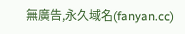無廣告,永久域名(fanyan.cc)